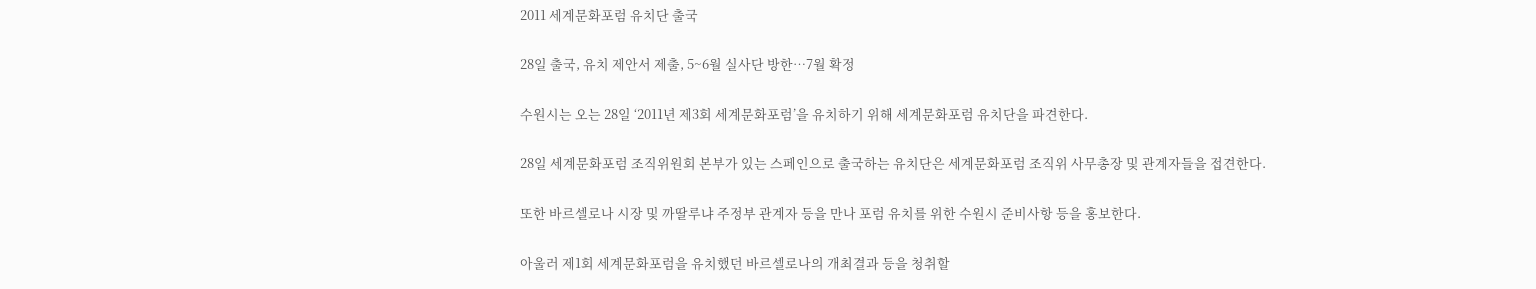2011 세계문화포럼 유치단 출국

28일 출국, 유치 제안서 제출, 5~6월 실사단 방한…7월 확정

수원시는 오는 28일 ‘2011년 제3회 세계문화포럼’을 유치하기 위해 세계문화포럼 유치단을 파견한다.

28일 세계문화포럼 조직위원회 본부가 있는 스페인으로 출국하는 유치단은 세계문화포럼 조직위 사무총장 및 관계자들을 접견한다.

또한 바르셀로나 시장 및 까딸루냐 주정부 관계자 등을 만나 포럼 유치를 위한 수원시 준비사항 등을 홍보한다.

아울러 제1회 세계문화포럼을 유치했던 바르셀로나의 개최결과 등을 청취할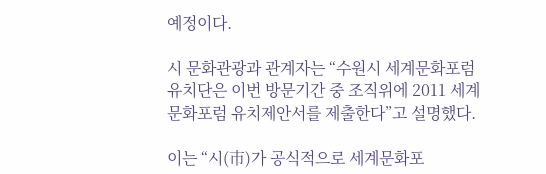예정이다.

시 문화관광과 관계자는 “수원시 세계문화포럼 유치단은 이번 방문기간 중 조직위에 2011 세계문화포럼 유치제안서를 제출한다”고 설명했다.

이는 “시(市)가 공식적으로 세계문화포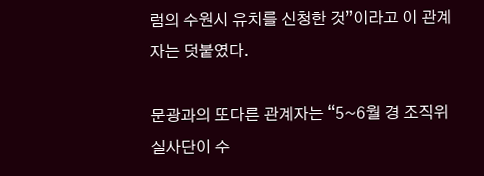럼의 수원시 유치를 신청한 것”이라고 이 관계자는 덧붙였다.

문광과의 또다른 관계자는 “5~6월 경 조직위 실사단이 수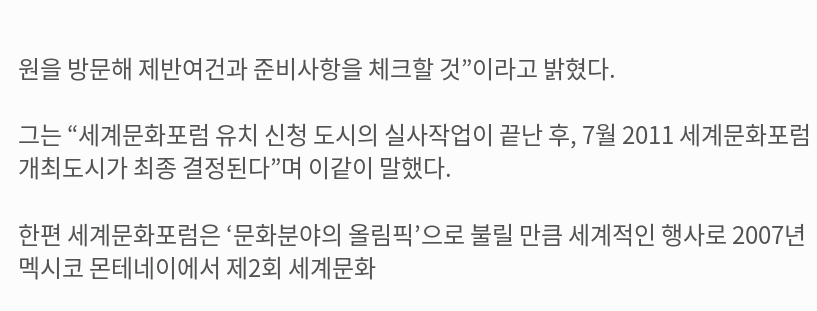원을 방문해 제반여건과 준비사항을 체크할 것”이라고 밝혔다.

그는 “세계문화포럼 유치 신청 도시의 실사작업이 끝난 후, 7월 2011 세계문화포럼 개최도시가 최종 결정된다”며 이같이 말했다.

한편 세계문화포럼은 ‘문화분야의 올림픽’으로 불릴 만큼 세계적인 행사로 2007년 멕시코 몬테네이에서 제2회 세계문화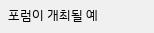포럼이 개최될 예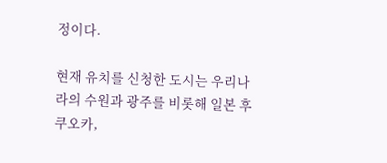정이다.

현재 유치를 신청한 도시는 우리나라의 수원과 광주를 비롯해 일본 후쿠오카,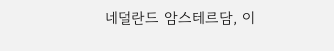네덜란드 암스테르담, 이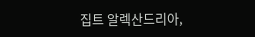집트 알렉산드리아,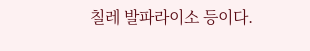칠레 발파라이소 등이다.